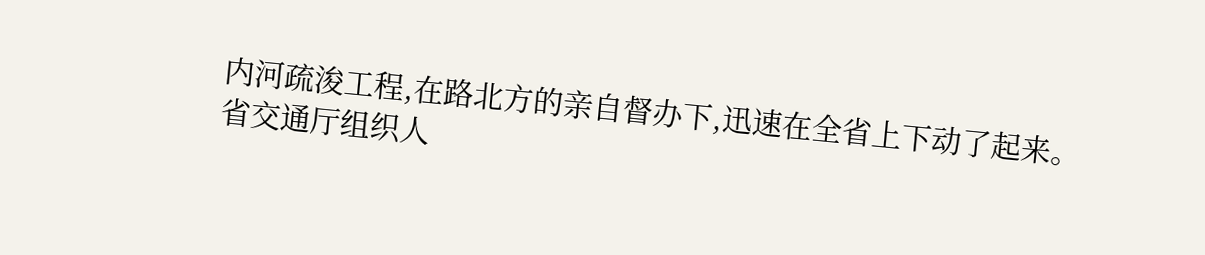内河疏浚工程,在路北方的亲自督办下,迅速在全省上下动了起来。
省交通厅组织人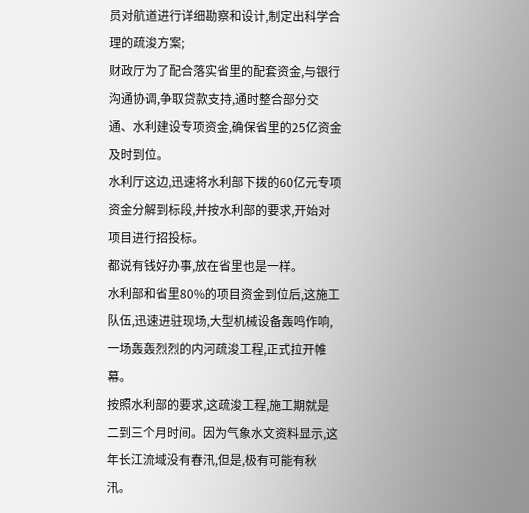员对航道进行详细勘察和设计,制定出科学合理的疏浚方案;
财政厅为了配合落实省里的配套资金,与银行沟通协调,争取贷款支持,通时整合部分交通、水利建设专项资金,确保省里的25亿资金及时到位。
水利厅这边,迅速将水利部下拨的60亿元专项资金分解到标段,并按水利部的要求,开始对项目进行招投标。
都说有钱好办事,放在省里也是一样。
水利部和省里80%的项目资金到位后,这施工队伍,迅速进驻现场,大型机械设备轰鸣作响,一场轰轰烈烈的内河疏浚工程,正式拉开帷幕。
按照水利部的要求,这疏浚工程,施工期就是二到三个月时间。因为气象水文资料显示,这年长江流域没有春汛,但是,极有可能有秋汛。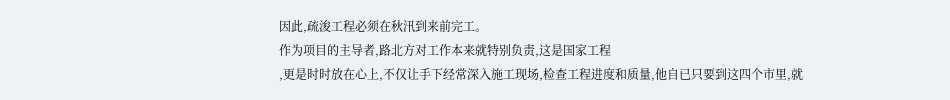因此,疏浚工程必须在秋汛到来前完工。
作为项目的主导者,路北方对工作本来就特别负责,这是国家工程
,更是时时放在心上,不仅让手下经常深入施工现场,检查工程进度和质量,他自已只要到这四个市里,就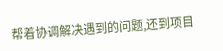帮着协调解决遇到的问题,还到项目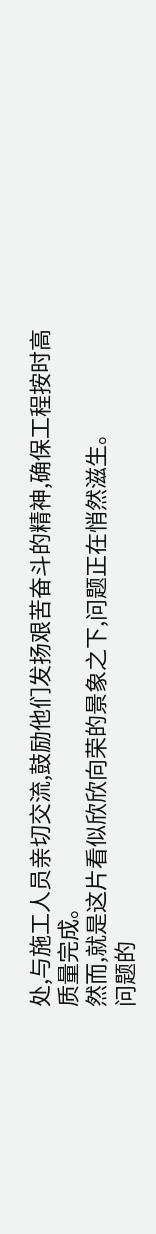处,与施工人员亲切交流,鼓励他们发扬艰苦奋斗的精神,确保工程按时高质量完成。
然而,就是这片看似欣欣向荣的景象之下,问题正在悄然滋生。
问题的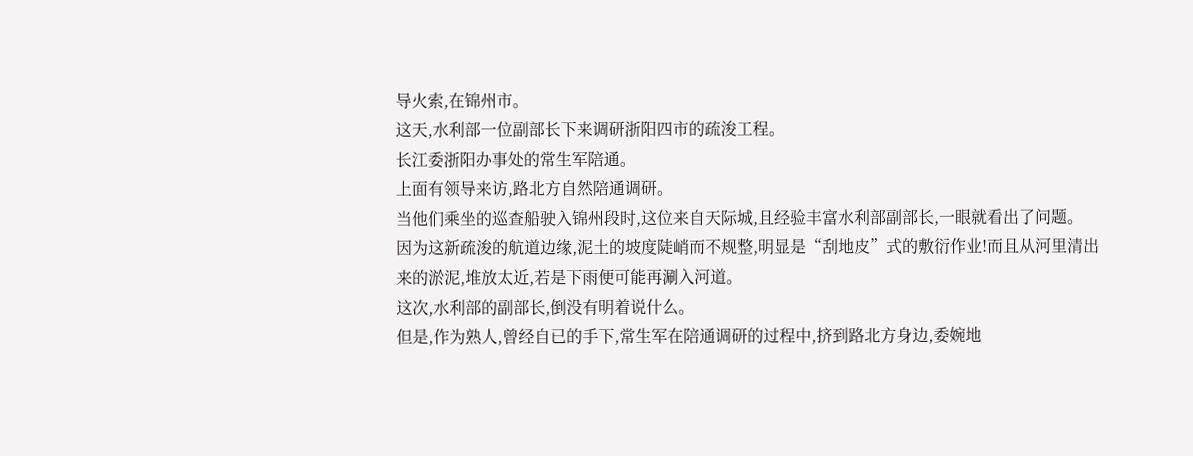导火索,在锦州市。
这天,水利部一位副部长下来调研浙阳四市的疏浚工程。
长江委浙阳办事处的常生军陪通。
上面有领导来访,路北方自然陪通调研。
当他们乘坐的巡查船驶入锦州段时,这位来自天际城,且经验丰富水利部副部长,一眼就看出了问题。
因为这新疏浚的航道边缘,泥土的坡度陡峭而不规整,明显是“刮地皮”式的敷衍作业!而且从河里清出来的淤泥,堆放太近,若是下雨便可能再涮入河道。
这次,水利部的副部长,倒没有明着说什么。
但是,作为熟人,曾经自已的手下,常生军在陪通调研的过程中,挤到路北方身边,委婉地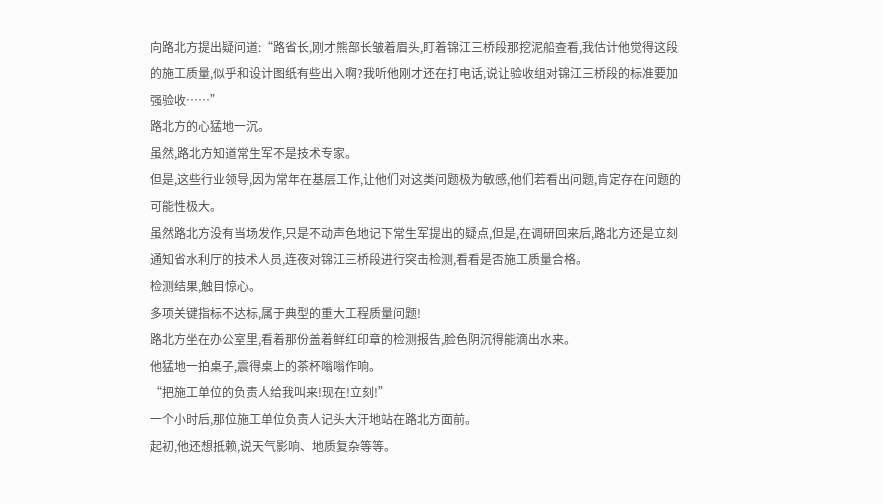向路北方提出疑问道:“路省长,刚才熊部长皱着眉头,盯着锦江三桥段那挖泥船查看,我估计他觉得这段的施工质量,似乎和设计图纸有些出入啊?我听他刚才还在打电话,说让验收组对锦江三桥段的标准要加强验收……”
路北方的心猛地一沉。
虽然,路北方知道常生军不是技术专家。
但是,这些行业领导,因为常年在基层工作,让他们对这类问题极为敏感,他们若看出问题,肯定存在问题的可能性极大。
虽然路北方没有当场发作,只是不动声色地记下常生军提出的疑点,但是,在调研回来后,路北方还是立刻通知省水利厅的技术人员,连夜对锦江三桥段进行突击检测,看看是否施工质量合格。
检测结果,触目惊心。
多项关键指标不达标,属于典型的重大工程质量问题!
路北方坐在办公室里,看着那份盖着鲜红印章的检测报告,脸色阴沉得能滴出水来。
他猛地一拍桌子,震得桌上的茶杯嗡嗡作响。
“把施工单位的负责人给我叫来!现在!立刻!”
一个小时后,那位施工单位负责人记头大汗地站在路北方面前。
起初,他还想抵赖,说天气影响、地质复杂等等。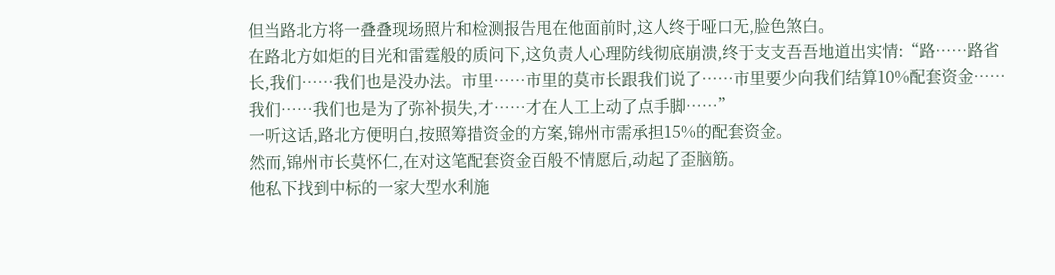但当路北方将一叠叠现场照片和检测报告甩在他面前时,这人终于哑口无,脸色煞白。
在路北方如炬的目光和雷霆般的质问下,这负责人心理防线彻底崩溃,终于支支吾吾地道出实情:“路……路省长,我们……我们也是没办法。市里……市里的莫市长跟我们说了……市里要少向我们结算10%配套资金……我们……我们也是为了弥补损失,才……才在人工上动了点手脚……”
一听这话,路北方便明白,按照筹措资金的方案,锦州市需承担15%的配套资金。
然而,锦州市长莫怀仁,在对这笔配套资金百般不情愿后,动起了歪脑筋。
他私下找到中标的一家大型水利施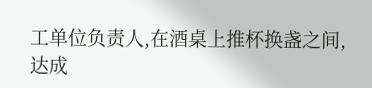工单位负责人,在酒桌上推杯换盏之间,达成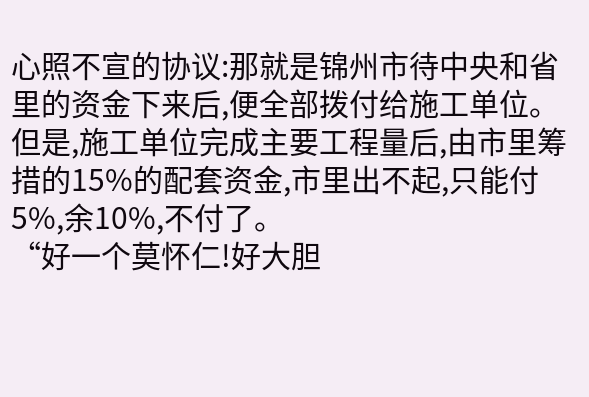心照不宣的协议:那就是锦州市待中央和省里的资金下来后,便全部拨付给施工单位。但是,施工单位完成主要工程量后,由市里筹措的15%的配套资金,市里出不起,只能付5%,余10%,不付了。
“好一个莫怀仁!好大胆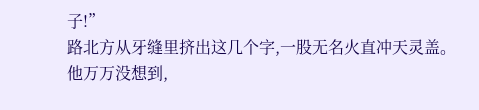子!”
路北方从牙缝里挤出这几个字,一股无名火直冲天灵盖。
他万万没想到,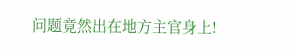问题竟然出在地方主官身上!